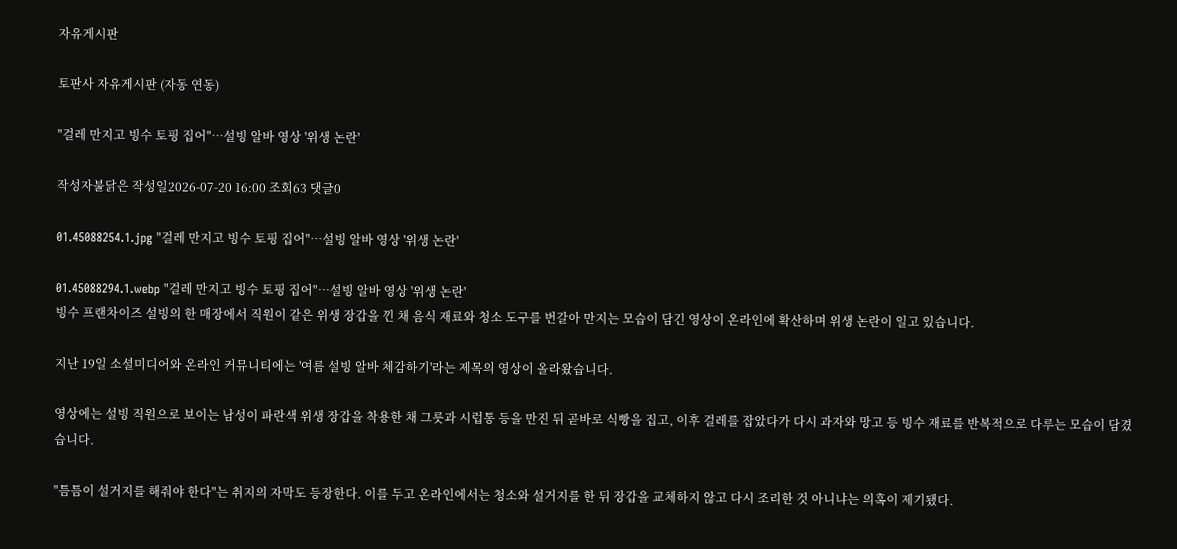자유게시판

토판사 자유게시판 (자동 연동)

"걸레 만지고 빙수 토핑 집어"…설빙 알바 영상 '위생 논란'

작성자불닭은 작성일2026-07-20 16:00 조회63 댓글0

01.45088254.1.jpg "걸레 만지고 빙수 토핑 집어"…설빙 알바 영상 '위생 논란'

01.45088294.1.webp "걸레 만지고 빙수 토핑 집어"…설빙 알바 영상 '위생 논란'
빙수 프랜차이즈 설빙의 한 매장에서 직원이 같은 위생 장갑을 낀 채 음식 재료와 청소 도구를 번갈아 만지는 모습이 담긴 영상이 온라인에 확산하며 위생 논란이 일고 있습니다.

지난 19일 소셜미디어와 온라인 커뮤니티에는 '여름 설빙 알바 체감하기'라는 제목의 영상이 올라왔습니다.

영상에는 설빙 직원으로 보이는 남성이 파란색 위생 장갑을 착용한 채 그릇과 시럽통 등을 만진 뒤 곧바로 식빵을 집고, 이후 걸레를 잡았다가 다시 과자와 망고 등 빙수 재료를 반복적으로 다루는 모습이 담겼습니다.

"틈틈이 설거지를 해줘야 한다"는 취지의 자막도 등장한다. 이를 두고 온라인에서는 청소와 설거지를 한 뒤 장갑을 교체하지 않고 다시 조리한 것 아니냐는 의혹이 제기됐다.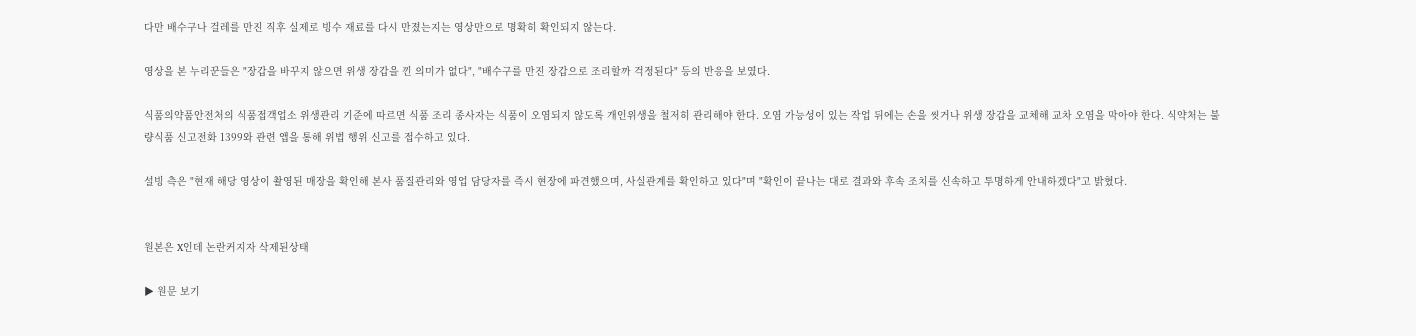다만 배수구나 걸레를 만진 직후 실제로 빙수 재료를 다시 만졌는지는 영상만으로 명확히 확인되지 않는다.

영상을 본 누리꾼들은 "장갑을 바꾸지 않으면 위생 장갑을 낀 의미가 없다", "배수구를 만진 장갑으로 조리할까 걱정된다" 등의 반응을 보였다.

식품의약품안전처의 식품접객업소 위생관리 기준에 따르면 식품 조리 종사자는 식품이 오염되지 않도록 개인위생을 철저히 관리해야 한다. 오염 가능성이 있는 작업 뒤에는 손을 씻거나 위생 장갑을 교체해 교차 오염을 막아야 한다. 식약처는 불량식품 신고전화 1399와 관련 앱을 통해 위법 행위 신고를 접수하고 있다.

설빙 측은 "현재 해당 영상이 촬영된 매장을 확인해 본사 품질관리와 영업 담당자를 즉시 현장에 파견했으며, 사실관계를 확인하고 있다"며 "확인이 끝나는 대로 결과와 후속 조치를 신속하고 투명하게 안내하겠다"고 밝혔다.


원본은 X인데 논란커지자 삭제된상태

▶ 원문 보기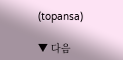(topansa)

▼ 다음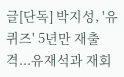글[단독] 박지성, '유퀴즈' 5년만 재출격...유재석과 재회